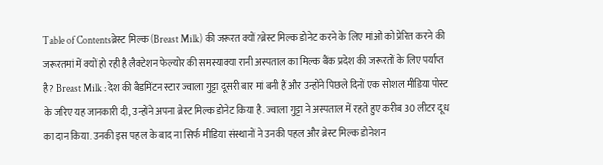Table of Contentsब्रेस्ट मिल्क (Breast Milk) की जरूरत क्यों?ब्रेस्ट मिल्क डोनेट करने के लिए मांओं को प्रेरित करने की जरूरतमां में क्यों हो रही है लैक्टेशन फेल्योर की समस्याक्या रानी अस्पताल का मिल्क बैंक प्रदेश की जरूरतों के लिए पर्याप्त है? Breast Milk : देश की बैडमिंटन स्टार ज्वाला गुट्टा दूसरी बार मां बनी हैं और उन्होंने पिछले दिनों एक सोशल मीडिया पोस्ट के जरिए यह जानकारी दी, उन्होंने अपना ब्रेस्ट मिल्क डोनेट किया है. ज्वाला गुट्टा ने अस्पताल में रहते हुए करीब 30 लीटर दूध का दान किया. उनकी इस पहल के बाद ना सिर्फ मीडिया संस्थानों ने उनकी पहल और ब्रेस्ट मिल्क डोनेशन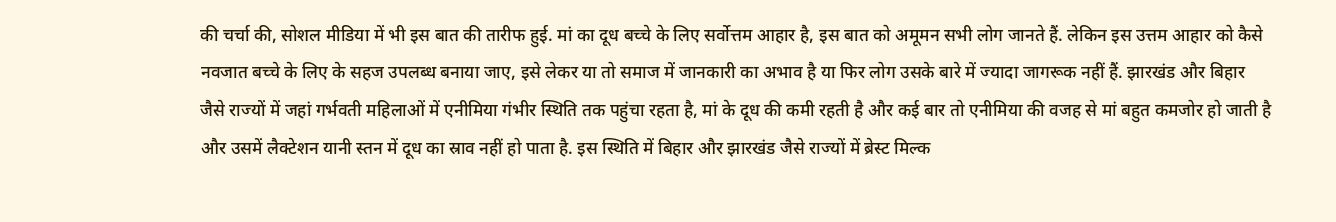की चर्चा की, सोशल मीडिया में भी इस बात की तारीफ हुई. मां का दूध बच्चे के लिए सर्वोत्तम आहार है, इस बात को अमूमन सभी लोग जानते हैं. लेकिन इस उत्तम आहार को कैसे नवजात बच्चे के लिए के सहज उपलब्ध बनाया जाए, इसे लेकर या तो समाज में जानकारी का अभाव है या फिर लोग उसके बारे में ज्यादा जागरूक नहीं हैं. झारखंड और बिहार जैसे राज्यों में जहां गर्भवती महिलाओं में एनीमिया गंभीर स्थिति तक पहुंचा रहता है, मां के दूध की कमी रहती है और कई बार तो एनीमिया की वजह से मां बहुत कमजोर हो जाती है और उसमें लैक्टेशन यानी स्तन में दूध का स्राव नहीं हो पाता है. इस स्थिति में बिहार और झारखंड जैसे राज्यों में ब्रेस्ट मिल्क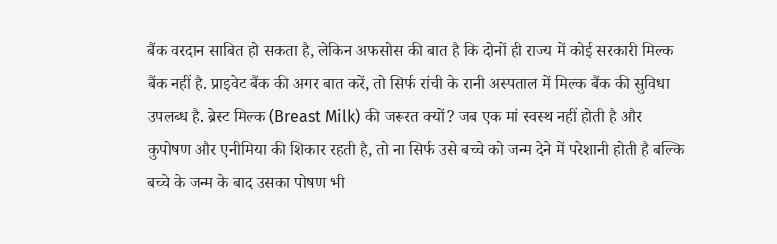बैंक वरदान साबित हो सकता है, लेकिन अफसोस की बात है कि दोनों ही राज्य में कोई सरकारी मिल्क बैंक नहीं है. प्राइवेट बैंक की अगर बात करें, तो सिर्फ रांची के रानी अस्पताल में मिल्क बैंक की सुविधा उपलब्ध है. ब्रेस्ट मिल्क (Breast Milk) की जरूरत क्यों? जब एक मां स्वस्थ नहीं होती है और कुपोषण और एनीमिया की शिकार रहती है, तो ना सिर्फ उसे बच्चे को जन्म देने में परेशानी होती है बल्कि बच्चे के जन्म के बाद उसका पोषण भी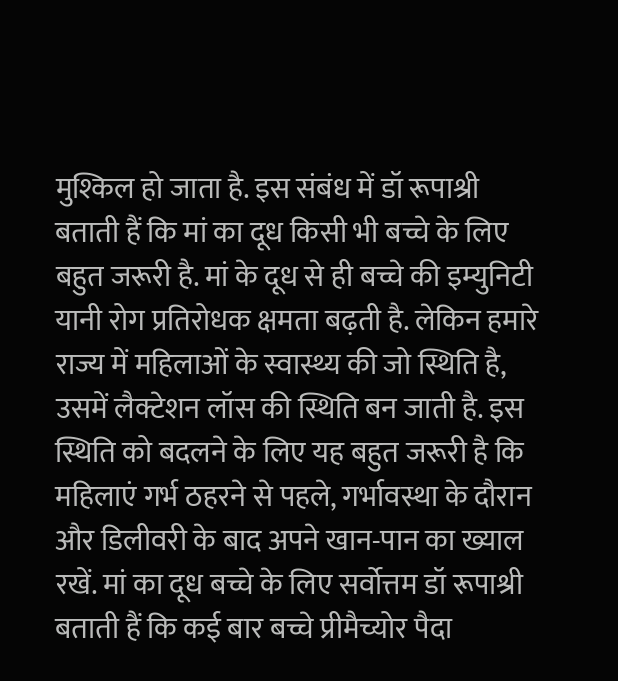मुश्किल हो जाता है. इस संबंध में डॉ रूपाश्री बताती हैं कि मां का दूध किसी भी बच्चे के लिए बहुत जरूरी है. मां के दूध से ही बच्चे की इम्युनिटी यानी रोग प्रतिरोधक क्षमता बढ़ती है. लेकिन हमारे राज्य में महिलाओं के स्वास्थ्य की जो स्थिति है, उसमें लैक्टेशन लॉस की स्थिति बन जाती है. इस स्थिति को बदलने के लिए यह बहुत जरूरी है कि महिलाएं गर्भ ठहरने से पहले, गर्भावस्था के दौरान और डिलीवरी के बाद अपने खान-पान का ख्याल रखें. मां का दूध बच्चे के लिए सर्वोत्तम डॉ रूपाश्री बताती हैं कि कई बार बच्चे प्रीमैच्योर पैदा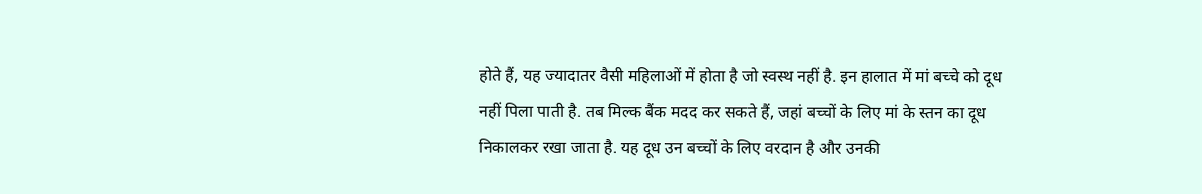होते हैं, यह ज्यादातर वैसी महिलाओं में होता है जो स्वस्थ नहीं है. इन हालात में मां बच्चे को दूध नहीं पिला पाती है. तब मिल्क बैंक मदद कर सकते हैं, जहां बच्चों के लिए मां के स्तन का दूध निकालकर रखा जाता है. यह दूध उन बच्चों के लिए वरदान है और उनकी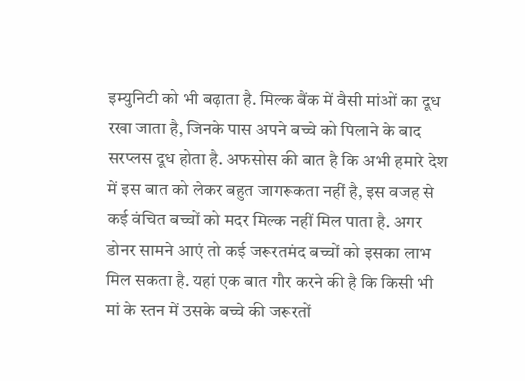इम्युनिटी को भी बढ़ाता है. मिल्क बैंक में वैसी मांओं का दूध रखा जाता है, जिनके पास अपने बच्चे को पिलाने के बाद सरप्लस दूध होता है. अफसोस की बात है कि अभी हमारे देश में इस बात को लेकर बहुत जागरूकता नहीं है, इस वजह से कई वंचित बच्चों को मदर मिल्क नहीं मिल पाता है. अगर डोनर सामने आएं तो कई जरूरतमंद बच्चों को इसका लाभ मिल सकता है. यहां एक बात गौर करने की है कि किसी भी मां के स्तन में उसके बच्चे की जरूरतों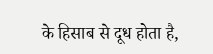के हिसाब से दूध होता है,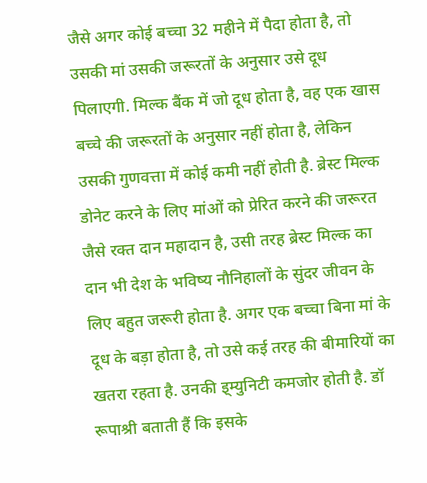जैसे अगर कोई बच्चा 32 महीने में पैदा होता है, तो उसकी मां उसकी जरूरतों के अनुसार उसे दूध पिलाएगी. मिल्क बैंक में जो दूध होता है, वह एक खास बच्चे की जरूरतों के अनुसार नहीं होता है, लेकिन उसकी गुणवत्ता में कोई कमी नहीं होती है. ब्रेस्ट मिल्क डोनेट करने के लिए मांओं को प्रेरित करने की जरूरत जैसे रक्त दान महादान है, उसी तरह ब्रेस्ट मिल्क का दान भी देश के भविष्य नौनिहालों के सुंदर जीवन के लिए बहुत जरूरी होता है. अगर एक बच्चा बिना मां के दूध के बड़ा होता है, तो उसे कई तरह की बीमारियों का खतरा रहता है. उनकी इ्म्युनिटी कमजोर होती है. डॉ रूपाश्री बताती हैं कि इसके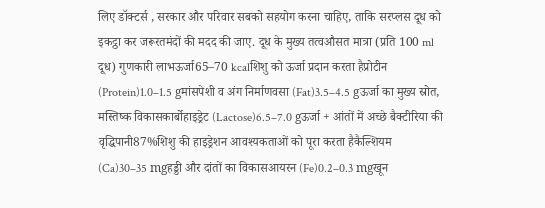लिए डॉक्टर्स , सरकार और परिवार सबको सहयोग करना चाहिए, ताकि सरप्लस दूध को इकट्ठा कर जरूरतमंदों की मदद की जाए. दूध के मुख्य तत्वऔसत मात्रा (प्रति 100 ml दूध) गुणकारी लाभऊर्जा65–70 kcalशिशु को ऊर्जा प्रदान करता हैप्रोटीन (Protein)1.0–1.5 gमांसपेशी व अंग निर्माणवसा (Fat)3.5–4.5 gऊर्जा का मुख्य स्रोत, मस्तिष्क विकासकार्बोहाइड्रेट (Lactose)6.5–7.0 gऊर्जा + आंतों में अच्छे बैक्टीरिया की वृद्धिपानी87%शिशु की हाइड्रेशन आवश्यकताओं को पूरा करता हैकैल्शियम (Ca)30–35 mgहड्डी और दांतों का विकासआयरन (Fe)0.2–0.3 mgखून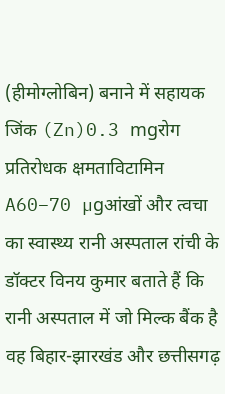(हीमोग्लोबिन) बनाने में सहायक जिंक (Zn)0.3 mgरोग प्रतिरोधक क्षमताविटामिन A60–70 µgआंखों और त्वचा का स्वास्थ्य रानी अस्पताल रांची के डॉक्टर विनय कुमार बताते हैं कि रानी अस्पताल में जो मिल्क बैंक है वह बिहार-झारखंड और छत्तीसगढ़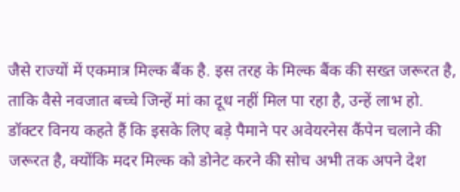जैसे राज्यों में एकमात्र मिल्क बैंक है. इस तरह के मिल्क बैंक की सख्त जरूरत है, ताकि वैसे नवजात बच्चे जिन्हें मां का दूध नहीं मिल पा रहा है, उन्हें लाभ हो. डॉक्टर विनय कहते हैं कि इसके लिए बड़े पैमाने पर अवेयरनेस कैंपेन चलाने की जरूरत है, क्योंकि मदर मिल्क को डोनेट करने की सोच अभी तक अपने देश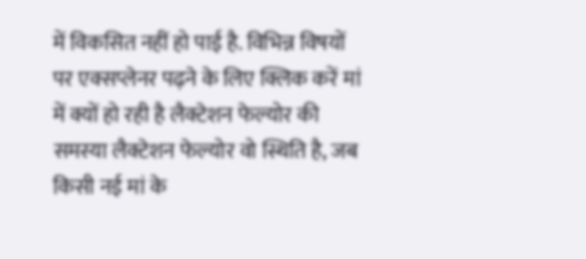में विकसित नहीं हो पाई है. विभिन्न विषयों पर एक्सप्लेनर पढ़ने के लिए क्लिक करें मां में क्यों हो रही है लैक्टेशन फेल्योर की समस्या लैक्टेशन फेल्योर वो स्थिति है, जब किसी नई मां के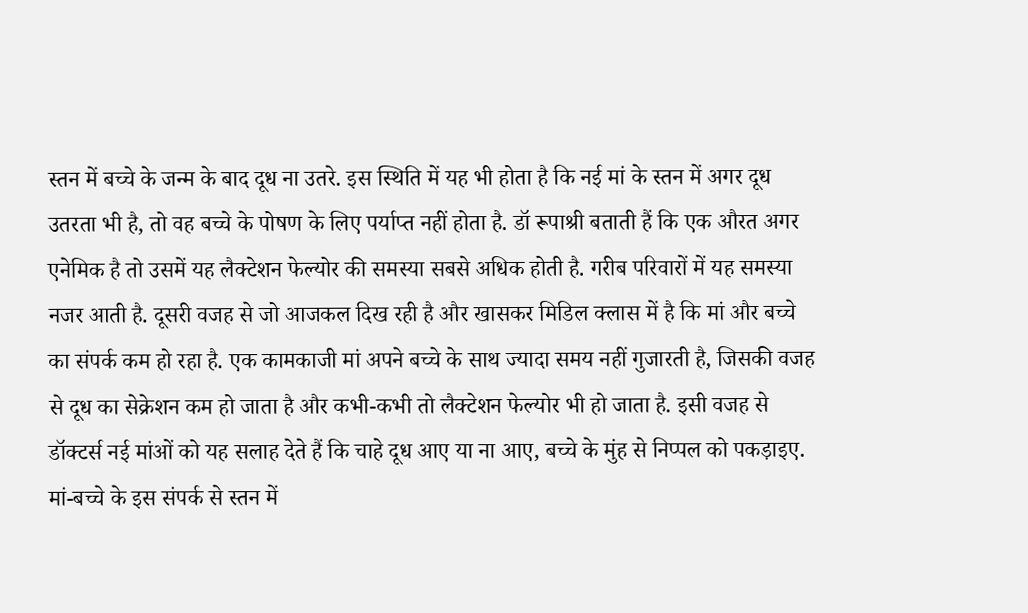स्तन में बच्चे के जन्म के बाद दूध ना उतरे. इस स्थिति में यह भी होता है कि नई मां के स्तन में अगर दूध उतरता भी है, तो वह बच्चे के पोषण के लिए पर्याप्त नहीं होता है. डॉ रूपाश्री बताती हैं कि एक औरत अगर एनेमिक है तो उसमें यह लैक्टेशन फेल्योर की समस्या सबसे अधिक होती है. गरीब परिवारों में यह समस्या नजर आती है. दूसरी वजह से जो आजकल दिख रही है और खासकर मिडिल क्लास में है कि मां और बच्चे का संपर्क कम हो रहा है. एक कामकाजी मां अपने बच्चे के साथ ज्यादा समय नहीं गुजारती है, जिसकी वजह से दूध का सेक्रेशन कम हो जाता है और कभी-कभी तो लैक्टेशन फेल्योर भी हो जाता है. इसी वजह से डॉक्टर्स नई मांओं को यह सलाह देते हैं कि चाहे दूध आए या ना आए, बच्चे के मुंह से निप्पल को पकड़ाइए. मां-बच्चे के इस संपर्क से स्तन में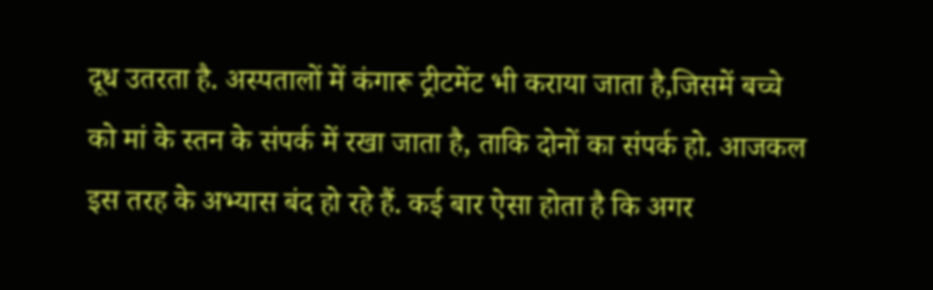दूध उतरता है. अस्पतालों में कंगारू ट्रीटमेंट भी कराया जाता है,जिसमें बच्चे को मां के स्तन के संपर्क में रखा जाता है, ताकि दोनों का संपर्क हो. आजकल इस तरह के अभ्यास बंद हो रहे हैं. कई बार ऐसा होता है कि अगर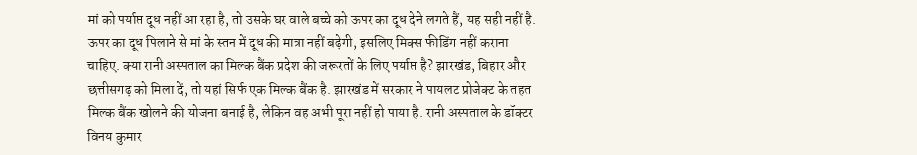मां को पर्याप्त दूध नहीं आ रहा है, तो उसके घर वाले बच्चे को ऊपर का दूध देने लगते हैं, यह सही नहीं है. ऊपर का दूध पिलाने से मां के स्तन में दूध की मात्रा नहीं बढ़ेगी, इसलिए मिक्स फीडिंग नहीं कराना चाहिए. क्या रानी अस्पताल का मिल्क बैंक प्रदेश की जरूरतों के लिए पर्याप्त है? झारखंड, बिहार और छत्तीसगढ़ को मिला दें, तो यहां सिर्फ एक मिल्क बैंक है. झारखंड में सरकार ने पायलट प्रोजेक्ट के तहत मिल्क बैंक खोलने की योजना बनाई है, लेकिन वह अभी पूरा नहीं हो पाया है. रानी अस्पताल के डॉक्टर विनय कुमार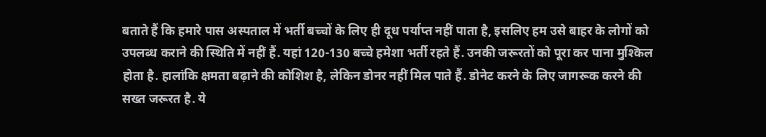बताते हैं कि हमारे पास अस्पताल में भर्ती बच्चों के लिए ही दूध पर्याप्त नहीं पाता है, इसलिए हम उसे बाहर के लोगों को उपलब्ध कराने की स्थिति में नहीं हैं. यहां 120-130 बच्चे हमेशा भर्ती रहते हैं. उनकी जरूरतों को पूरा कर पाना मुश्किल होता है. हालांकि क्षमता बढ़ाने की कोशिश है, लेकिन डोनर नहीं मिल पाते हैं. डोनेट करने के लिए जागरूक करने की सख्त जरूरत है. ये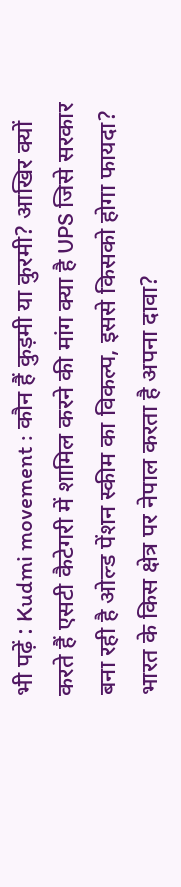भी पढ़ें : Kudmi movement : कौन हैं कुड़मी या कुरमी? आखिर क्यों करते हैं एसटी कैटेगरी में शामिल करने की मांग क्या है UPS जिसे सरकार बना रही है ओल्ड पेंशन स्कीम का विकल्प, इससे किसको होगा फायदा? भारत के किस क्षेत्र पर नेपाल करता है अपना दावा?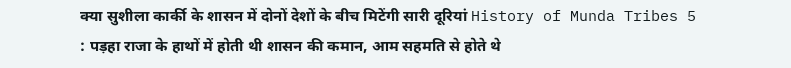क्या सुशीला कार्की के शासन में दोनों देशों के बीच मिटेंगी सारी दूरियां History of Munda Tribes 5 : पड़हा राजा के हाथों में होती थी शासन की कमान, आम सहमति से होते थे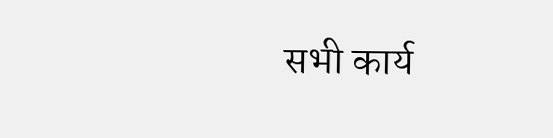सभी कार्य